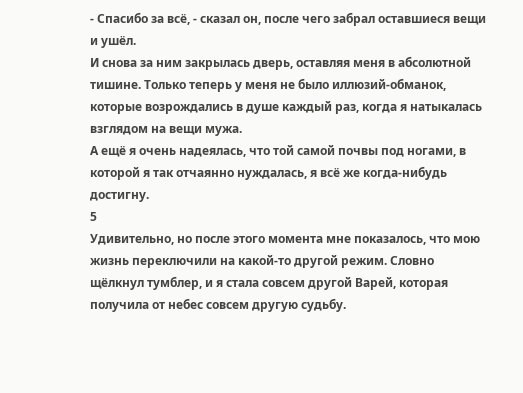- Спасибо за всё, - сказал он, после чего забрал оставшиеся вещи и ушёл.
И снова за ним закрылась дверь, оставляя меня в абсолютной тишине. Только теперь у меня не было иллюзий-обманок, которые возрождались в душе каждый раз, когда я натыкалась взглядом на вещи мужа.
А ещё я очень надеялась, что той самой почвы под ногами, в которой я так отчаянно нуждалась, я всё же когда-нибудь достигну.
5
Удивительно, но после этого момента мне показалось, что мою жизнь переключили на какой-то другой режим. Словно щёлкнул тумблер, и я стала совсем другой Варей, которая получила от небес совсем другую судьбу.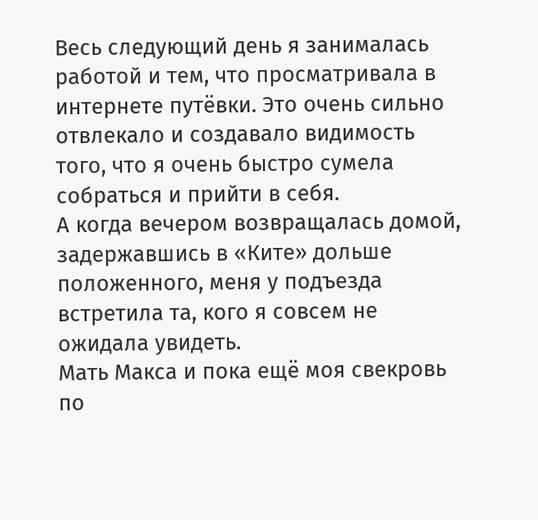Весь следующий день я занималась работой и тем, что просматривала в интернете путёвки. Это очень сильно отвлекало и создавало видимость того, что я очень быстро сумела собраться и прийти в себя.
А когда вечером возвращалась домой, задержавшись в «Ките» дольше положенного, меня у подъезда встретила та, кого я совсем не ожидала увидеть.
Мать Макса и пока ещё моя свекровь по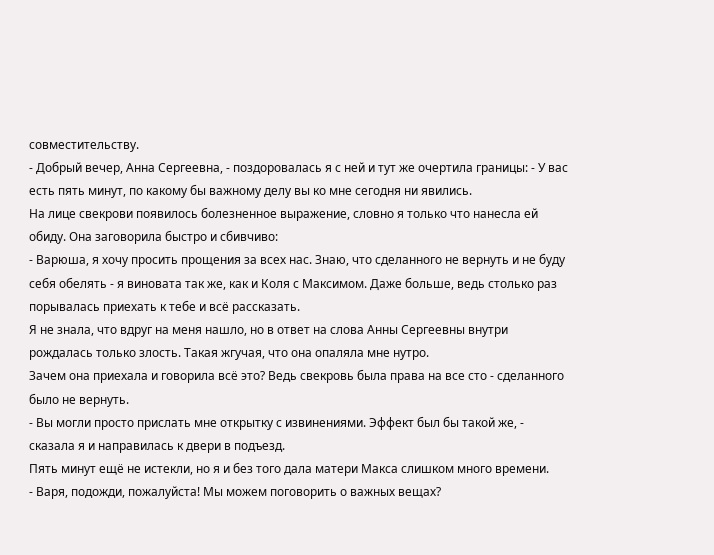совместительству.
- Добрый вечер, Анна Сергеевна, - поздоровалась я с ней и тут же очертила границы: - У вас есть пять минут, по какому бы важному делу вы ко мне сегодня ни явились.
На лице свекрови появилось болезненное выражение, словно я только что нанесла ей обиду. Она заговорила быстро и сбивчиво:
- Варюша, я хочу просить прощения за всех нас. Знаю, что сделанного не вернуть и не буду себя обелять - я виновата так же, как и Коля с Максимом. Даже больше, ведь столько раз порывалась приехать к тебе и всё рассказать.
Я не знала, что вдруг на меня нашло, но в ответ на слова Анны Сергеевны внутри рождалась только злость. Такая жгучая, что она опаляла мне нутро.
Зачем она приехала и говорила всё это? Ведь свекровь была права на все сто - сделанного было не вернуть.
- Вы могли просто прислать мне открытку с извинениями. Эффект был бы такой же, - сказала я и направилась к двери в подъезд.
Пять минут ещё не истекли, но я и без того дала матери Макса слишком много времени.
- Варя, подожди, пожалуйста! Мы можем поговорить о важных вещах?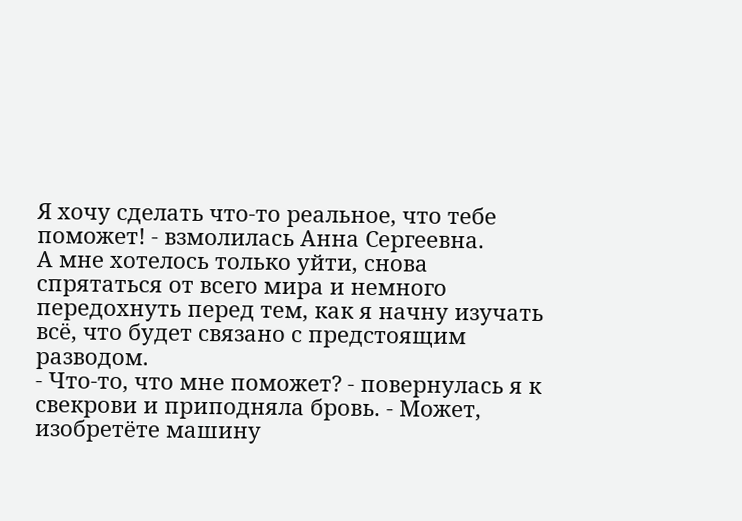Я хочу сделать что-то реальное, что тебе поможет! - взмолилась Анна Сергеевна.
А мне хотелось только уйти, снова спрятаться от всего мира и немного передохнуть перед тем, как я начну изучать всё, что будет связано с предстоящим разводом.
- Что-то, что мне поможет? - повернулась я к свекрови и приподняла бровь. - Может, изобретёте машину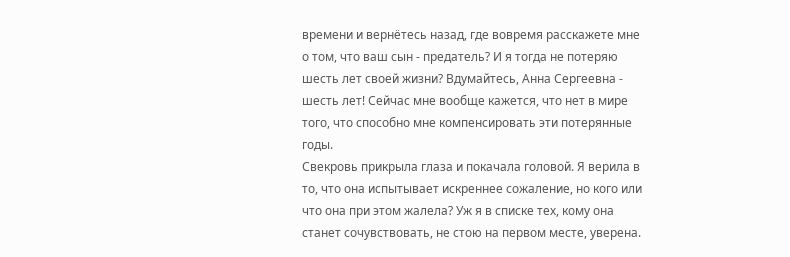времени и вернётесь назад, где вовремя расскажете мне о том, что ваш сын - предатель? И я тогда не потеряю шесть лет своей жизни? Вдумайтесь, Анна Сергеевна - шесть лет! Сейчас мне вообще кажется, что нет в мире того, что способно мне компенсировать эти потерянные годы.
Свекровь прикрыла глаза и покачала головой. Я верила в то, что она испытывает искреннее сожаление, но кого или что она при этом жалела? Уж я в списке тех, кому она станет сочувствовать, не стою на первом месте, уверена.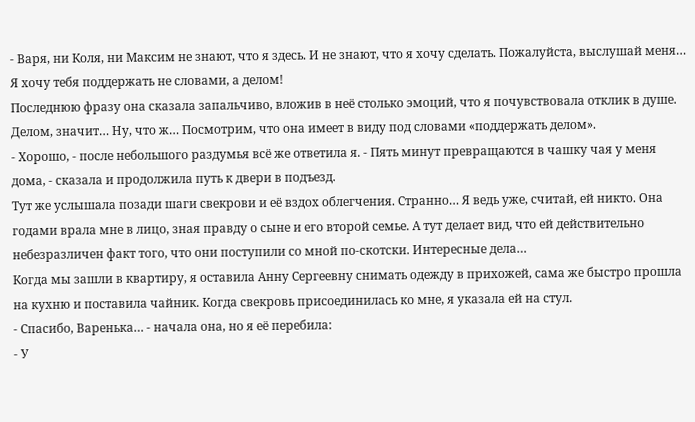- Варя, ни Коля, ни Максим не знают, что я здесь. И не знают, что я хочу сделать. Пожалуйста, выслушай меня… Я хочу тебя поддержать не словами, а делом!
Последнюю фразу она сказала запальчиво, вложив в неё столько эмоций, что я почувствовала отклик в душе. Делом, значит… Ну, что ж… Посмотрим, что она имеет в виду под словами «поддержать делом».
- Хорошо, - после небольшого раздумья всё же ответила я. - Пять минут превращаются в чашку чая у меня дома, - сказала и продолжила путь к двери в подъезд.
Тут же услышала позади шаги свекрови и её вздох облегчения. Странно… Я ведь уже, считай, ей никто. Она годами врала мне в лицо, зная правду о сыне и его второй семье. А тут делает вид, что ей действительно небезразличен факт того, что они поступили со мной по-скотски. Интересные дела…
Когда мы зашли в квартиру, я оставила Анну Сергеевну снимать одежду в прихожей, сама же быстро прошла на кухню и поставила чайник. Когда свекровь присоединилась ко мне, я указала ей на стул.
- Спасибо, Варенька… - начала она, но я её перебила:
- У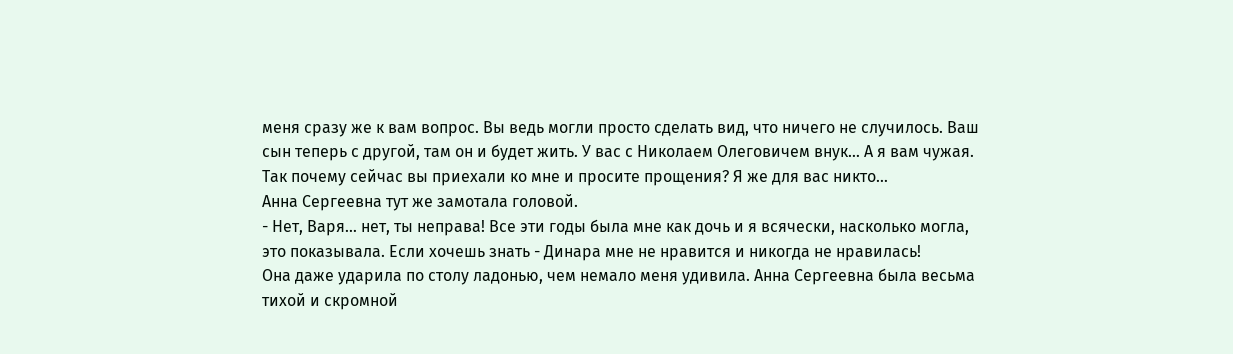меня сразу же к вам вопрос. Вы ведь могли просто сделать вид, что ничего не случилось. Ваш сын теперь с другой, там он и будет жить. У вас с Николаем Олеговичем внук… А я вам чужая. Так почему сейчас вы приехали ко мне и просите прощения? Я же для вас никто…
Анна Сергеевна тут же замотала головой.
- Нет, Варя… нет, ты неправа! Все эти годы была мне как дочь и я всячески, насколько могла, это показывала. Если хочешь знать - Динара мне не нравится и никогда не нравилась!
Она даже ударила по столу ладонью, чем немало меня удивила. Анна Сергеевна была весьма тихой и скромной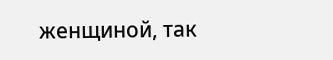женщиной, так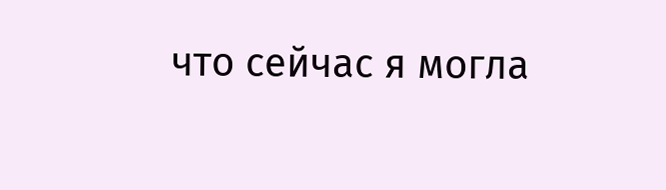что сейчас я могла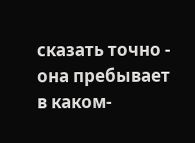сказать точно - она пребывает в каком-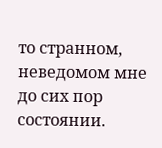то странном, неведомом мне до сих пор состоянии.